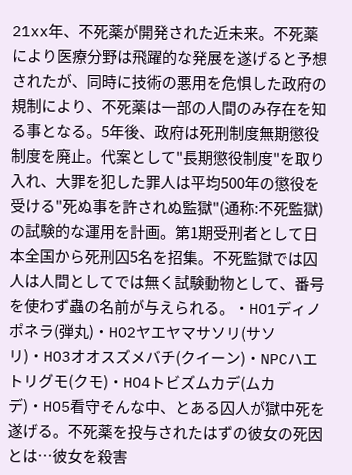21xx年、不死薬が開発された近未来。不死薬により医療分野は飛躍的な発展を遂げると予想されたが、同時に技術の悪用を危惧した政府の規制により、不死薬は一部の人間のみ存在を知る事となる。5年後、政府は死刑制度無期懲役制度を廃止。代案として"⾧期懲役制度"を取り入れ、大罪を犯した罪人は平均500年の懲役を受ける"死ぬ事を許されぬ監獄"(通称:不死監獄)の試験的な運用を計画。第1期受刑者として日本全国から死刑囚5名を招集。不死監獄では囚人は人間としてでは無く試験動物として、番号を使わず蟲の名前が与えられる。・HO1ディノポネラ(弾丸)・HO2ヤエヤマサソリ(サソリ)・HO3オオスズメバチ(クイーン)・NPCハエトリグモ(クモ)・HO4トビズムカデ(ムカデ)・HO5看守そんな中、とある囚人が獄中死を遂げる。不死薬を投与されたはずの彼女の死因とは…彼女を殺害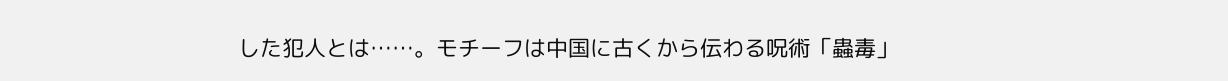した犯人とは……。モチーフは中国に古くから伝わる呪術「蟲毒」